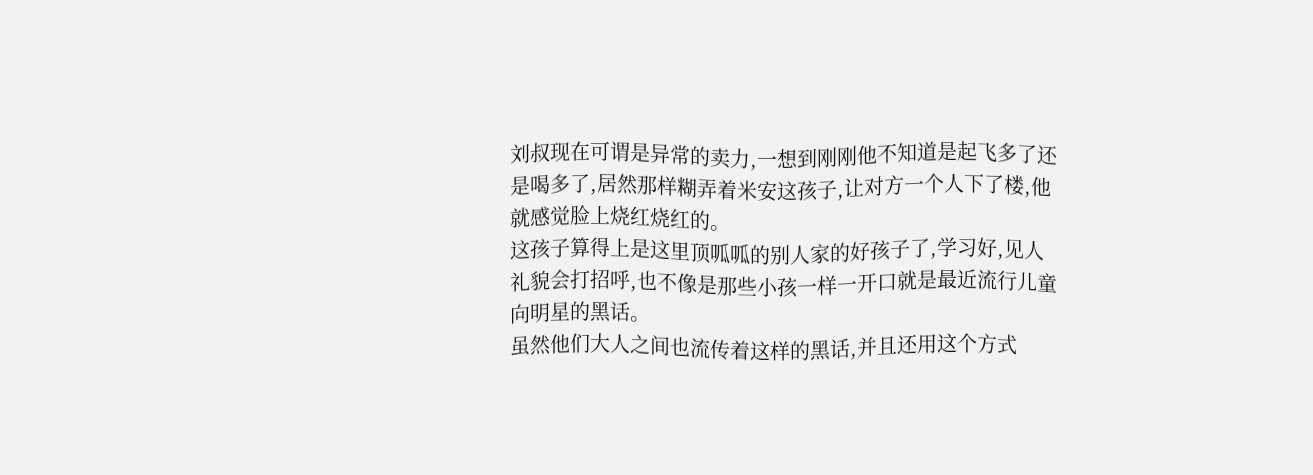刘叔现在可谓是异常的卖力,一想到刚刚他不知道是起飞多了还是喝多了,居然那样糊弄着米安这孩子,让对方一个人下了楼,他就感觉脸上烧红烧红的。
这孩子算得上是这里顶呱呱的别人家的好孩子了,学习好,见人礼貌会打招呼,也不像是那些小孩一样一开口就是最近流行儿童向明星的黑话。
虽然他们大人之间也流传着这样的黑话,并且还用这个方式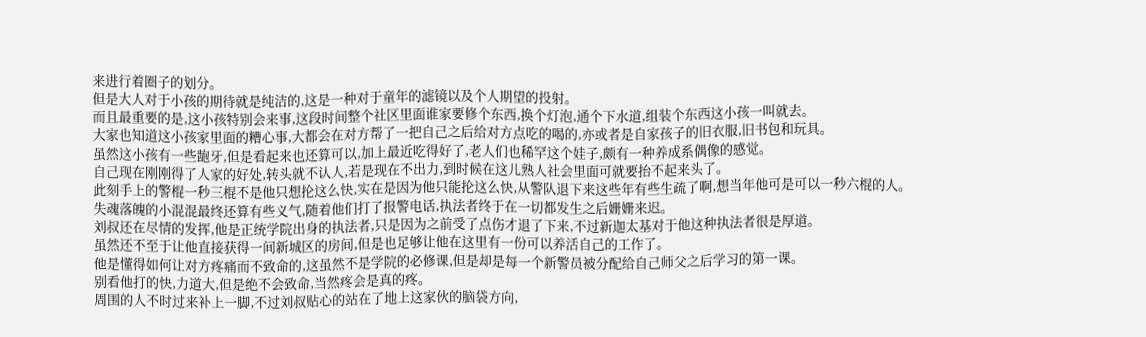来进行着圈子的划分。
但是大人对于小孩的期待就是纯洁的,这是一种对于童年的滤镜以及个人期望的投射。
而且最重要的是,这小孩特别会来事,这段时间整个社区里面谁家要修个东西,换个灯泡,通个下水道,组装个东西这小孩一叫就去。
大家也知道这小孩家里面的糟心事,大都会在对方帮了一把自己之后给对方点吃的喝的,亦或者是自家孩子的旧衣服,旧书包和玩具。
虽然这小孩有一些龅牙,但是看起来也还算可以,加上最近吃得好了,老人们也稀罕这个娃子,颇有一种养成系偶像的感觉。
自己现在刚刚得了人家的好处,转头就不认人,若是现在不出力,到时候在这儿熟人社会里面可就要抬不起来头了。
此刻手上的警棍一秒三棍不是他只想抡这么快,实在是因为他只能抡这么快,从警队退下来这些年有些生疏了啊,想当年他可是可以一秒六棍的人。
失魂落魄的小混混最终还算有些义气,随着他们打了报警电话,执法者终于在一切都发生之后姗姗来迟。
刘叔还在尽情的发挥,他是正统学院出身的执法者,只是因为之前受了点伤才退了下来,不过新迦太基对于他这种执法者很是厚道。
虽然还不至于让他直接获得一间新城区的房间,但是也足够让他在这里有一份可以养活自己的工作了。
他是懂得如何让对方疼痛而不致命的,这虽然不是学院的必修课,但是却是每一个新警员被分配给自己师父之后学习的第一课。
别看他打的快,力道大,但是绝不会致命,当然疼会是真的疼。
周围的人不时过来补上一脚,不过刘叔贴心的站在了地上这家伙的脑袋方向,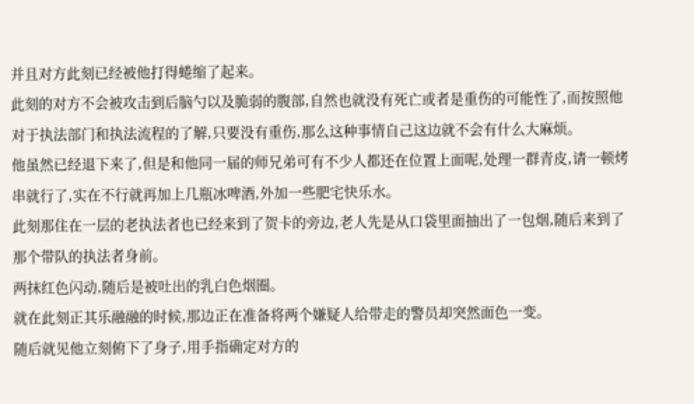并且对方此刻已经被他打得蜷缩了起来。
此刻的对方不会被攻击到后脑勺以及脆弱的腹部,自然也就没有死亡或者是重伤的可能性了,而按照他对于执法部门和执法流程的了解,只要没有重伤,那么这种事情自己这边就不会有什么大麻烦。
他虽然已经退下来了,但是和他同一届的师兄弟可有不少人都还在位置上面呢,处理一群青皮,请一顿烤串就行了,实在不行就再加上几瓶冰啤酒,外加一些肥宅快乐水。
此刻那住在一层的老执法者也已经来到了贺卡的旁边,老人先是从口袋里面抽出了一包烟,随后来到了那个带队的执法者身前。
两抹红色闪动,随后是被吐出的乳白色烟圈。
就在此刻正其乐融融的时候,那边正在准备将两个嫌疑人给带走的警员却突然面色一变。
随后就见他立刻俯下了身子,用手指确定对方的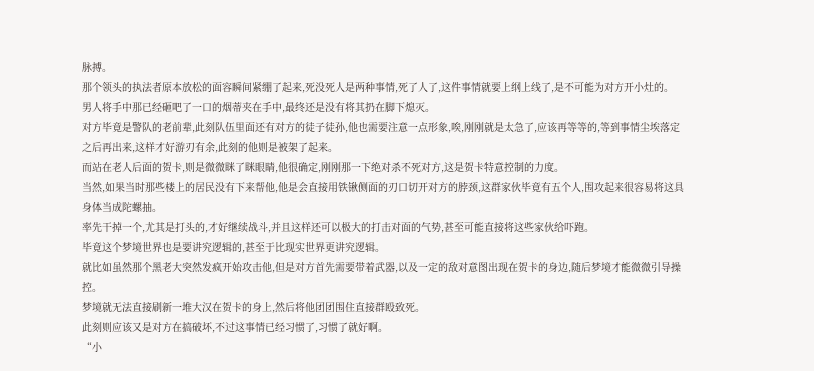脉搏。
那个领头的执法者原本放松的面容瞬间紧绷了起来,死没死人是两种事情,死了人了,这件事情就要上纲上线了,是不可能为对方开小灶的。
男人将手中那已经砸吧了一口的烟蒂夹在手中,最终还是没有将其扔在脚下熄灭。
对方毕竟是警队的老前辈,此刻队伍里面还有对方的徒子徒孙,他也需要注意一点形象,唉,刚刚就是太急了,应该再等等的,等到事情尘埃落定之后再出来,这样才好游刃有余,此刻的他则是被架了起来。
而站在老人后面的贺卡,则是微微眯了眯眼睛,他很确定,刚刚那一下绝对杀不死对方,这是贺卡特意控制的力度。
当然,如果当时那些楼上的居民没有下来帮他,他是会直接用铁锹侧面的刃口切开对方的脖颈,这群家伙毕竟有五个人,围攻起来很容易将这具身体当成陀螺抽。
率先干掉一个,尤其是打头的,才好继续战斗,并且这样还可以极大的打击对面的气势,甚至可能直接将这些家伙给吓跑。
毕竟这个梦境世界也是要讲究逻辑的,甚至于比现实世界更讲究逻辑。
就比如虽然那个黑老大突然发疯开始攻击他,但是对方首先需要带着武器,以及一定的敌对意图出现在贺卡的身边,随后梦境才能微微引导操控。
梦境就无法直接刷新一堆大汉在贺卡的身上,然后将他团团围住直接群殴致死。
此刻则应该又是对方在搞破坏,不过这事情已经习惯了,习惯了就好啊。
“小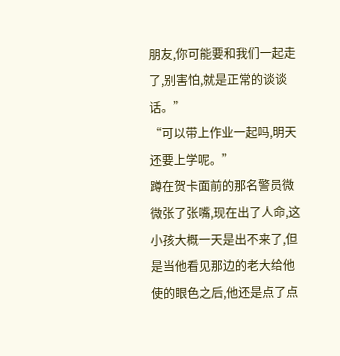朋友,你可能要和我们一起走了,别害怕,就是正常的谈谈话。”
“可以带上作业一起吗,明天还要上学呢。”
蹲在贺卡面前的那名警员微微张了张嘴,现在出了人命,这小孩大概一天是出不来了,但是当他看见那边的老大给他使的眼色之后,他还是点了点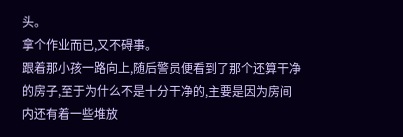头。
拿个作业而已,又不碍事。
跟着那小孩一路向上,随后警员便看到了那个还算干净的房子,至于为什么不是十分干净的,主要是因为房间内还有着一些堆放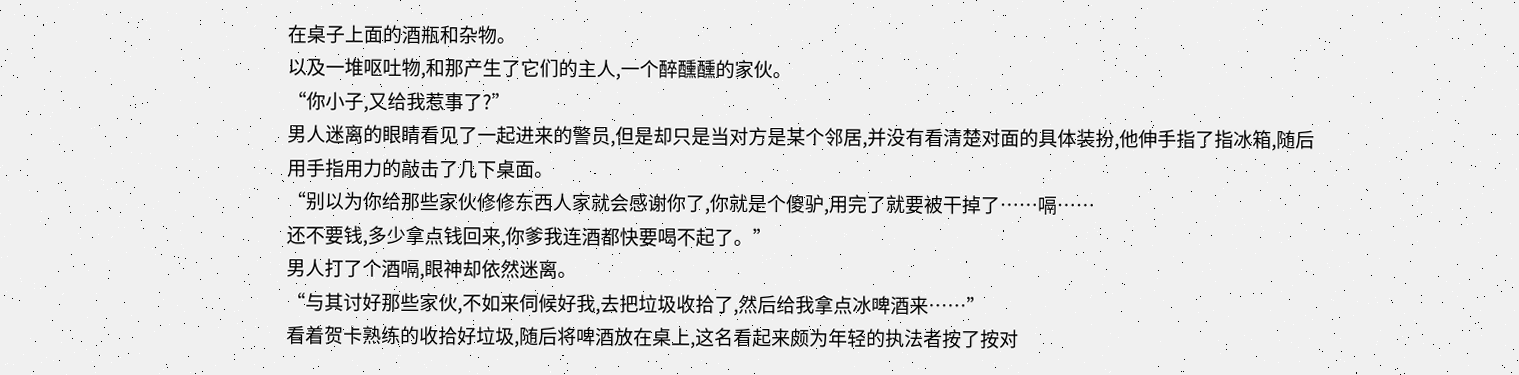在桌子上面的酒瓶和杂物。
以及一堆呕吐物,和那产生了它们的主人,一个醉醺醺的家伙。
“你小子,又给我惹事了?”
男人迷离的眼睛看见了一起进来的警员,但是却只是当对方是某个邻居,并没有看清楚对面的具体装扮,他伸手指了指冰箱,随后用手指用力的敲击了几下桌面。
“别以为你给那些家伙修修东西人家就会感谢你了,你就是个傻驴,用完了就要被干掉了……嗝……
还不要钱,多少拿点钱回来,你爹我连酒都快要喝不起了。”
男人打了个酒嗝,眼神却依然迷离。
“与其讨好那些家伙,不如来伺候好我,去把垃圾收拾了,然后给我拿点冰啤酒来……”
看着贺卡熟练的收拾好垃圾,随后将啤酒放在桌上,这名看起来颇为年轻的执法者按了按对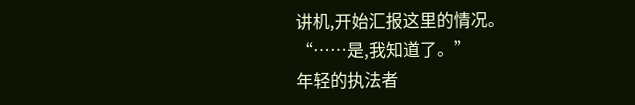讲机,开始汇报这里的情况。
“……是,我知道了。”
年轻的执法者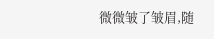微微皱了皱眉,随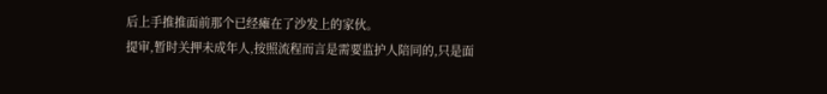后上手推推面前那个已经瘫在了沙发上的家伙。
提审,暂时关押未成年人,按照流程而言是需要监护人陪同的,只是面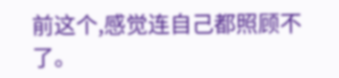前这个,感觉连自己都照顾不了。